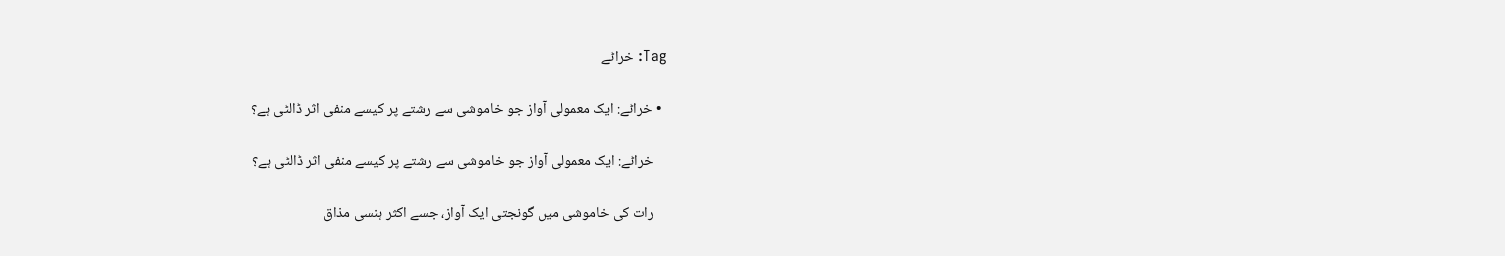Tag: خراٹے

  • خراٹے: ایک معمولی آواز جو خاموشی سے رشتے پر کیسے منفی اثر ڈالٹی ہے؟

    خراٹے: ایک معمولی آواز جو خاموشی سے رشتے پر کیسے منفی اثر ڈالٹی ہے؟

    رات کی خاموشی میں گونجتی ایک آواز، جسے اکثر ہنسی مذاق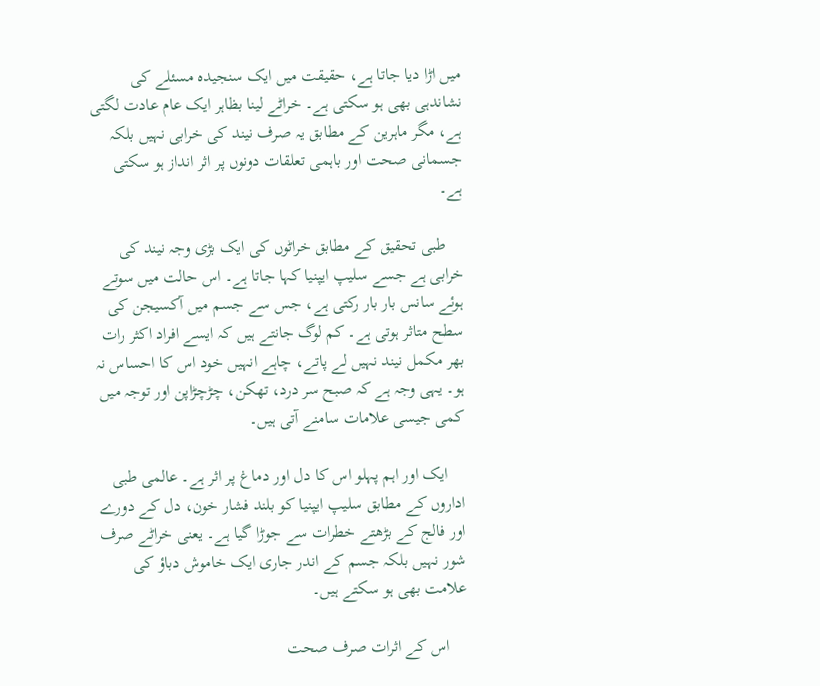میں اڑا دیا جاتا ہے، حقیقت میں ایک سنجیدہ مسئلے کی نشاندہی بھی ہو سکتی ہے۔ خراٹے لینا بظاہر ایک عام عادت لگتی ہے، مگر ماہرین کے مطابق یہ صرف نیند کی خرابی نہیں بلکہ جسمانی صحت اور باہمی تعلقات دونوں پر اثر انداز ہو سکتی ہے۔

    طبی تحقیق کے مطابق خراٹوں کی ایک بڑی وجہ نیند کی خرابی ہے جسے سلیپ ایپنیا کہا جاتا ہے۔ اس حالت میں سوتے ہوئے سانس بار بار رکتی ہے، جس سے جسم میں آکسیجن کی سطح متاثر ہوتی ہے۔ کم لوگ جانتے ہیں کہ ایسے افراد اکثر رات بھر مکمل نیند نہیں لے پاتے، چاہے انہیں خود اس کا احساس نہ ہو۔ یہی وجہ ہے کہ صبح سر درد، تھکن، چڑچڑاپن اور توجہ میں کمی جیسی علامات سامنے آتی ہیں۔

    ایک اور اہم پہلو اس کا دل اور دماغ پر اثر ہے۔ عالمی طبی اداروں کے مطابق سلیپ ایپنیا کو بلند فشار خون، دل کے دورے اور فالج کے بڑھتے خطرات سے جوڑا گیا ہے۔ یعنی خراٹے صرف شور نہیں بلکہ جسم کے اندر جاری ایک خاموش دباؤ کی علامت بھی ہو سکتے ہیں۔

    اس کے اثرات صرف صحت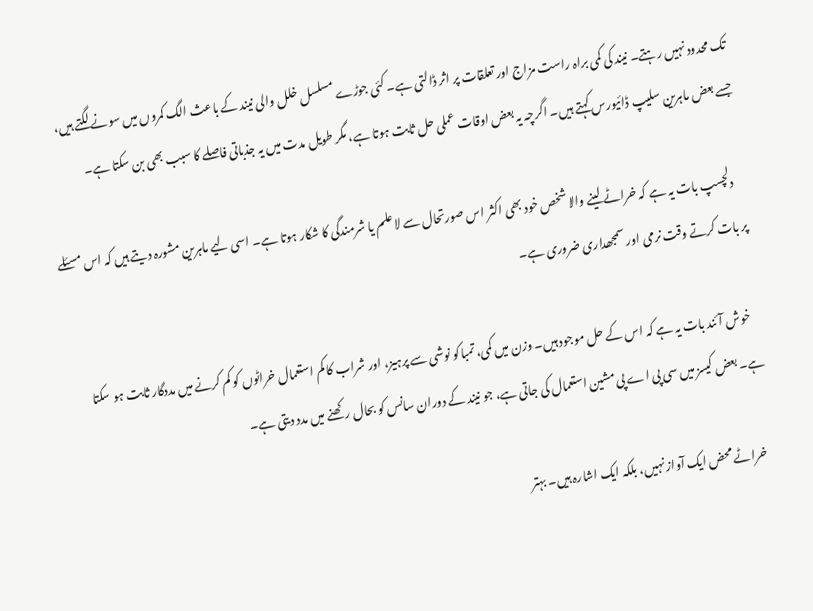تک محدود نہیں رہتے۔ نیند کی کمی براہ راست مزاج اور تعلقات پر اثر ڈالتی ہے۔ کئی جوڑے مسلسل خلل والی نیند کے باعث الگ کمروں میں سونے لگتے ہیں، جسے بعض ماہرین سلیپ ڈائیورس کہتے ہیں۔ اگرچہ یہ بعض اوقات عملی حل ثابت ہوتا ہے، مگر طویل مدت میں یہ جذباتی فاصلے کا سبب بھی بن سکتا ہے۔

    دلچسپ بات یہ ہے کہ خراٹے لینے والا شخص خود بھی اکثر اس صورتحال سے لاعلم یا شرمندگی کا شکار ہوتا ہے۔ اسی لیے ماہرین مشورہ دیتے ہیں کہ اس مسئلے پر بات کرتے وقت نرمی اور سمجھداری ضروری ہے۔

    خوش آئند بات یہ ہے کہ اس کے حل موجود ہیں۔ وزن میں کمی، تمباکو نوشی سے پرہیز، اور شراب کا کم استعمال خراٹوں کو کم کرنے میں مددگار ثابت ہو سکتا ہے۔ بعض کیسز میں سی پی اے پی مشین استعمال کی جاتی ہے، جو نیند کے دوران سانس کو بحال رکھنے میں مدد دیتی ہے۔

    خراٹے محض ایک آواز نہیں، بلکہ ایک اشارہ ہیں۔ بہتر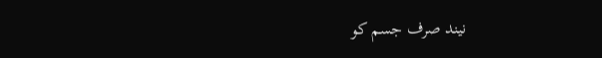نیند صرف جسم کو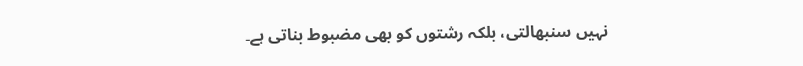نہیں سنبھالتی، بلکہ رشتوں کو بھی مضبوط بناتی ہے۔